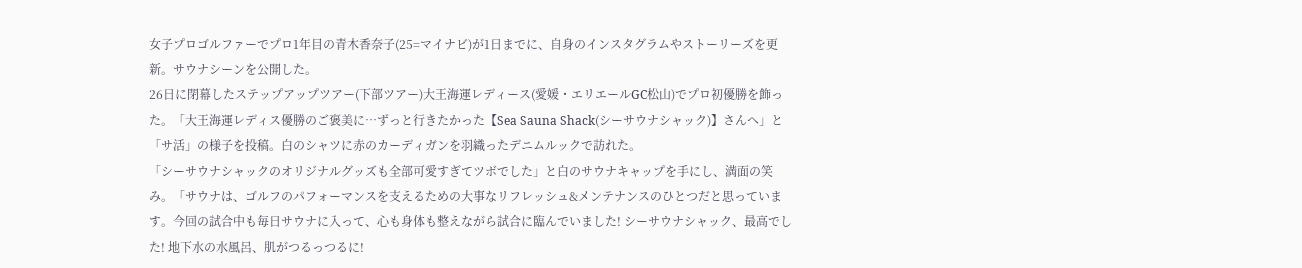女子プロゴルファーでプロ1年目の青木香奈子(25=マイナビ)が1日までに、自身のインスタグラムやストーリーズを更新。サウナシーンを公開した。
26日に閉幕したステップアップツアー(下部ツアー)大王海運レディース(愛媛・エリエールGC松山)でプロ初優勝を飾った。「大王海運レディス優勝のご褒美に…ずっと行きたかった【Sea Sauna Shack(シーサウナシャック)】さんへ」と「サ活」の様子を投稿。白のシャツに赤のカーディガンを羽織ったデニムルックで訪れた。
「シーサウナシャックのオリジナルグッズも全部可愛すぎてツボでした」と白のサウナキャップを手にし、満面の笑み。「サウナは、ゴルフのパフォーマンスを支えるための大事なリフレッシュ&メンテナンスのひとつだと思っています。今回の試合中も毎日サウナに入って、心も身体も整えながら試合に臨んでいました! シーサウナシャック、最高でした! 地下水の水風呂、肌がつるっつるに!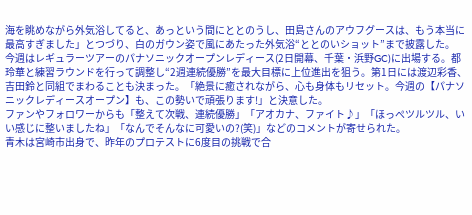海を眺めながら外気浴してると、あっという間にととのうし、田島さんのアウフグースは、もう本当に最高すぎました」とつづり、白のガウン姿で風にあたった外気浴“ととのいショット”まで披露した。
今週はレギュラーツアーのパナソニックオープンレディース(2日開幕、千葉・浜野GC)に出場する。都玲華と練習ラウンドを行って調整し“2週連続優勝”を最大目標に上位進出を狙う。第1日には渡辺彩香、吉田鈴と同組でまわることも決まった。「絶景に癒されながら、心も身体もリセット。今週の【パナソニックレディースオープン】も、この勢いで頑張ります!」と決意した。
ファンやフォロワーからも「整えて次戦、連続優勝」「アオカナ、ファイト♪」「ほっぺツルツル、いい感じに整いましたね」「なんでそんなに可愛いの?(笑)」などのコメントが寄せられた。
青木は宮崎市出身で、昨年のプロテストに6度目の挑戦で合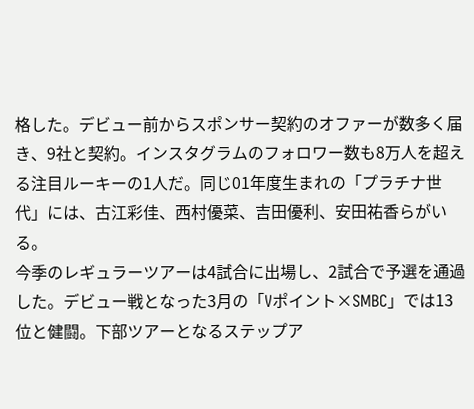格した。デビュー前からスポンサー契約のオファーが数多く届き、9社と契約。インスタグラムのフォロワー数も8万人を超える注目ルーキーの1人だ。同じ01年度生まれの「プラチナ世代」には、古江彩佳、西村優菜、吉田優利、安田祐香らがいる。
今季のレギュラーツアーは4試合に出場し、2試合で予選を通過した。デビュー戦となった3月の「Vポイント×SMBC」では13位と健闘。下部ツアーとなるステップア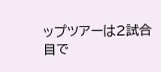ップツアーは2試合目で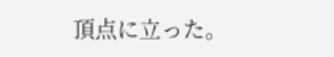頂点に立った。